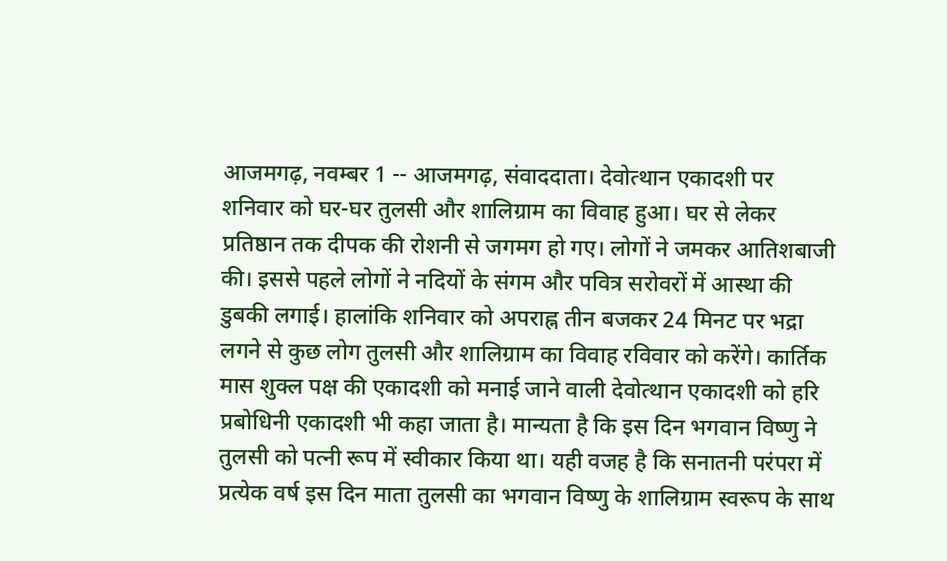आजमगढ़, नवम्बर 1 -- आजमगढ़, संवाददाता। देवोत्थान एकादशी पर शनिवार को घर-घर तुलसी और शालिग्राम का विवाह हुआ। घर से लेकर प्रतिष्ठान तक दीपक की रोशनी से जगमग हो गए। लोगों ने जमकर आतिशबाजी की। इससे पहले लोगों ने नदियों के संगम और पवित्र सरोवरों में आस्था की डुबकी लगाई। हालांकि शनिवार को अपराह्न तीन बजकर 24 मिनट पर भद्रा लगने से कुछ लोग तुलसी और शालिग्राम का विवाह रविवार को करेंगे। कार्तिक मास शुक्ल पक्ष की एकादशी को मनाई जाने वाली देवोत्थान एकादशी को हरि प्रबोधिनी एकादशी भी कहा जाता है। मान्यता है कि इस दिन भगवान विष्णु ने तुलसी को पत्नी रूप में स्वीकार किया था। यही वजह है कि सनातनी परंपरा में प्रत्येक वर्ष इस दिन माता तुलसी का भगवान विष्णु के शालिग्राम स्वरूप के साथ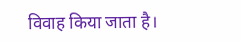विवाह किया जाता है।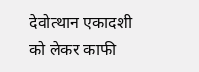देवोत्थान एकादशी को लेकर काफी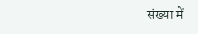संख्या में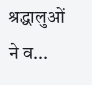श्रद्धालुओं ने व...